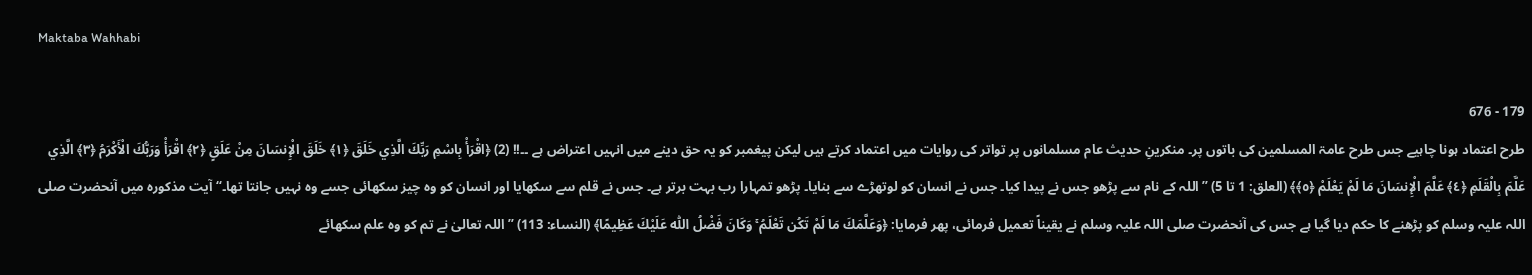Maktaba Wahhabi

179 - 676
طرح اعتماد ہونا چاہیے جس طرح عامۃ المسلمین کی باتوں پر۔ منکرینِ حدیث عام مسلمانوں پر تواتر کی روایات میں اعتماد کرتے ہیں لیکن پیغمبر کو یہ حق دینے میں انہیں اعتراض ہے ۔۔!! (2) ﴿اقْرَأْ بِاسْمِ رَبِّكَ الَّذِي خَلَقَ ﴿١﴾ خَلَقَ الْإِنسَانَ مِنْ عَلَقٍ ﴿٢﴾ اقْرَأْ وَرَبُّكَ الْأَكْرَمُ ﴿٣﴾ الَّذِي عَلَّمَ بِالْقَلَمِ ﴿٤﴾ عَلَّمَ الْإِنسَانَ مَا لَمْ يَعْلَمْ ﴿٥﴾﴾ (العلق: 1 تا 5) ’’اللہ کے نام سے پڑھو جس نے پیدا کیا۔ جس نے انسان کو لوتھڑے سے بنایا۔ پڑھو تمہارا رب بہت برتر ہے۔ جس نے قلم سے سکھایا اور انسان کو وہ چیز سکھائی جسے وہ نہیں جانتا تھا۔‘‘ آیت مذکورہ میں آنحضرت صلی اللہ علیہ وسلم کو پڑھنے کا حکم دیا گیا ہے جس کی آنحضرت صلی اللہ علیہ وسلم نے یقیناً تعمیل فرمائی، پھر فرمایا: ﴿وَعَلَّمَكَ مَا لَمْ تَكُن تَعْلَمُ ۚ وَكَانَ فَضْلُ اللّٰه عَلَيْكَ عَظِيمًا﴾ (النساء: 113) ’’اللہ تعالیٰ نے تم کو وہ علم سکھائے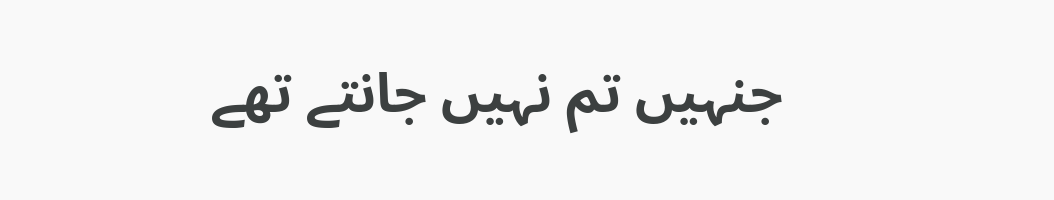جنہیں تم نہیں جانتے تھے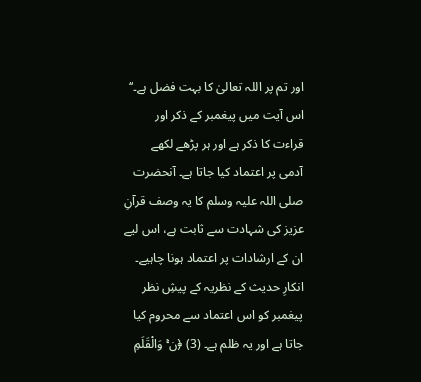اور تم پر اللہ تعالیٰ کا بہت فضل ہے۔‘‘ اس آیت میں پیغمبر کے ذکر اور قراءت کا ذکر ہے اور ہر پڑھے لکھے آدمی پر اعتماد کیا جاتا ہے۔ آنحضرت صلی اللہ علیہ وسلم کا یہ وصف قرآنِ عزیز کی شہادت سے ثابت ہے، اس لیے ان کے ارشادات پر اعتماد ہونا چاہیے۔ انکارِ حدیث کے نظریہ کے پیشِ نظر پیغمبر کو اس اعتماد سے محروم کیا جاتا ہے اور یہ ظلم ہے۔ (3) ﴿ن ۚ وَالْقَلَمِ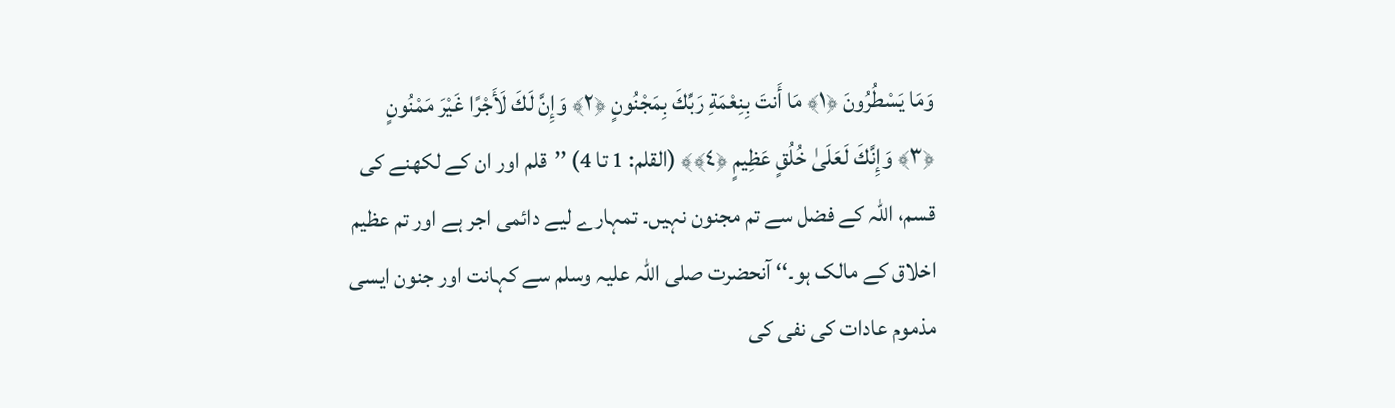وَمَا يَسْطُرُونَ ﴿١﴾ مَا أَنتَ بِنِعْمَةِ رَبِّكَ بِمَجْنُونٍ ﴿٢﴾ وَإِنَّ لَكَ لَأَجْرًا غَيْرَ مَمْنُونٍ ﴿٣﴾ وَإِنَّكَ لَعَلَىٰ خُلُقٍ عَظِيمٍ ﴿٤﴾﴾ (القلم: 1 تا 4) ’’قلم اور ان کے لکھنے کی قسم، اللہ کے فضل سے تم مجنون نہیں۔ تمہارے لیے دائمی اجر ہے اور تم عظیم اخلاق کے مالک ہو۔‘‘ آنحضرت صلی اللہ علیہ وسلم سے کہانت اور جنون ایسی مذموم عادات کی نفی کی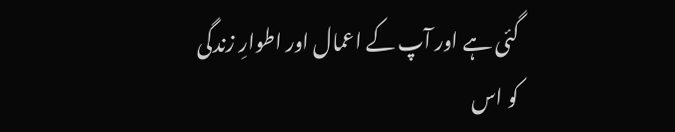گئی ہے اور آپ کے اعمال اور اطوارِ زندگی کو اس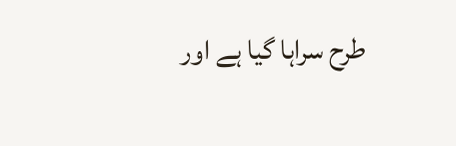طرح سراہا گیا ہے اور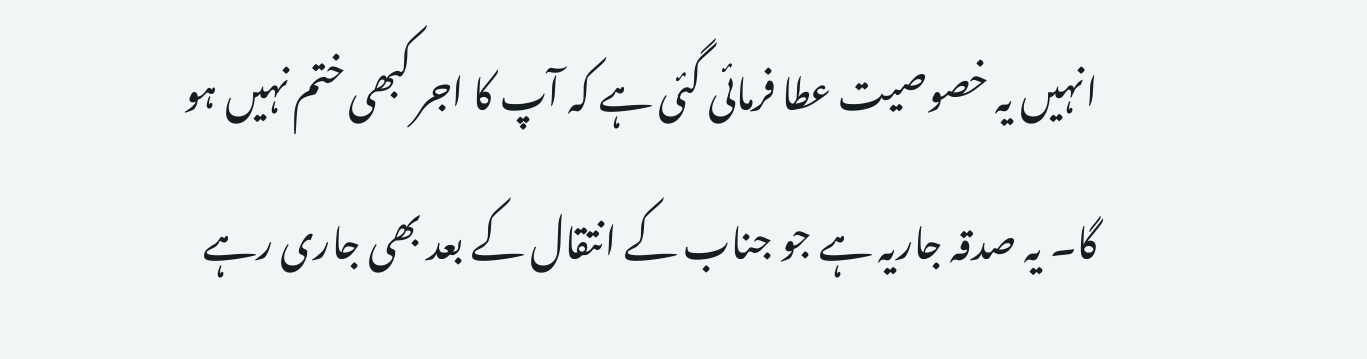انہیں یہ خصوصیت عطا فرمائی گئی ہے کہ آپ کا اجر کبھی ختم نہیں ہو گا۔ یہ صدقہ جاریہ ہے جو جناب کے انتقال کے بعد بھی جاری رہے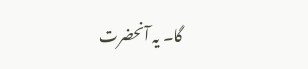گا۔ یہ آنحضرت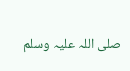صلی اللہ علیہ وسلم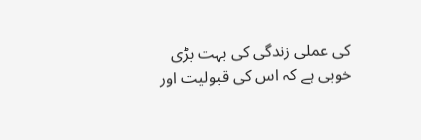کی عملی زندگی کی بہت بڑی خوبی ہے کہ اس کی قبولیت اور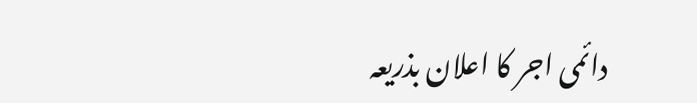دائمی اجر کا اعلان بذریعہ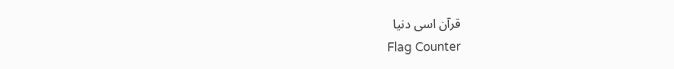قرآن اسی دنیا
Flag Counter